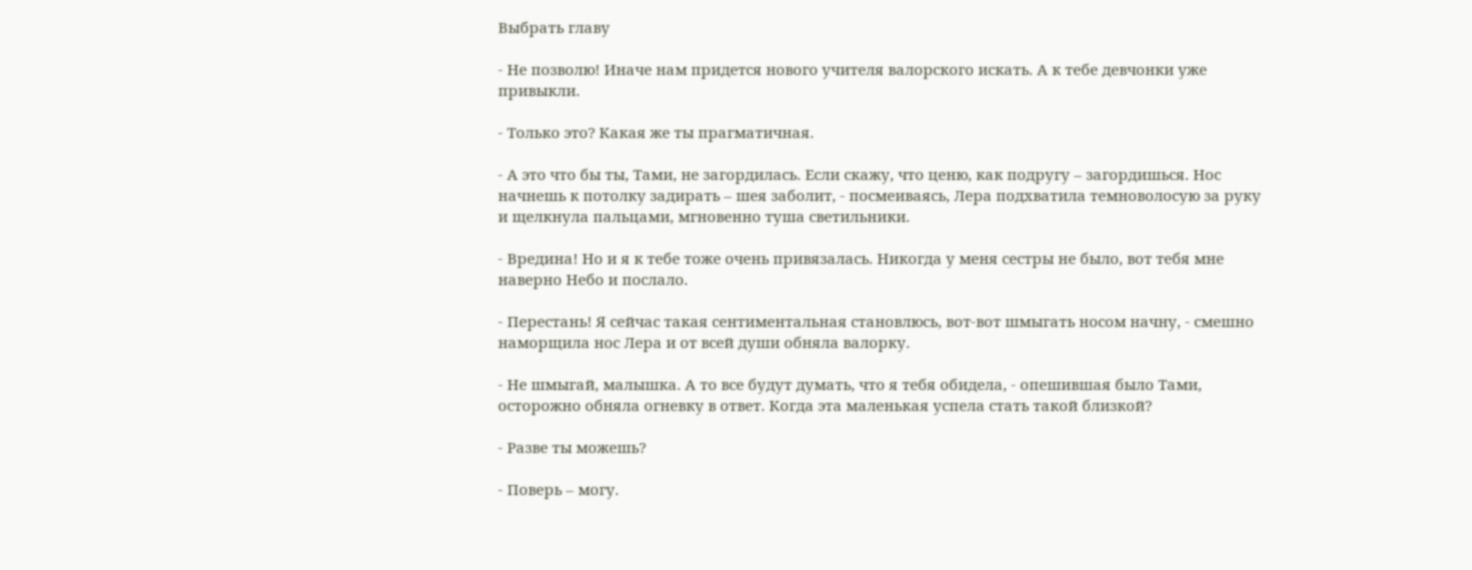Выбрать главу

- Не позволю! Иначе нам придется нового учителя валорского искать. А к тебе девчонки уже привыкли.

- Только это? Какая же ты прагматичная.

- А это что бы ты, Тами, не загордилась. Если скажу, что ценю, как подругу – загордишься. Нос начнешь к потолку задирать – шея заболит, - посмеиваясь, Лера подхватила темноволосую за руку и щелкнула пальцами, мгновенно туша светильники.

- Вредина! Но и я к тебе тоже очень привязалась. Никогда у меня сестры не было, вот тебя мне наверно Небо и послало.

- Перестань! Я сейчас такая сентиментальная становлюсь, вот-вот шмыгать носом начну, - смешно наморщила нос Лера и от всей души обняла валорку.

- Не шмыгай, малышка. А то все будут думать, что я тебя обидела, - опешившая было Тами, осторожно обняла огневку в ответ. Когда эта маленькая успела стать такой близкой?

- Разве ты можешь?

- Поверь – могу.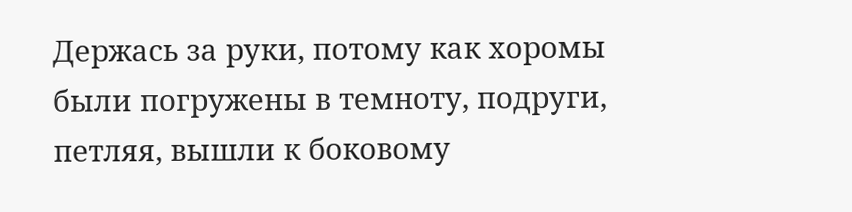Держась за руки, потому как хоромы были погружены в темноту, подруги, петляя, вышли к боковому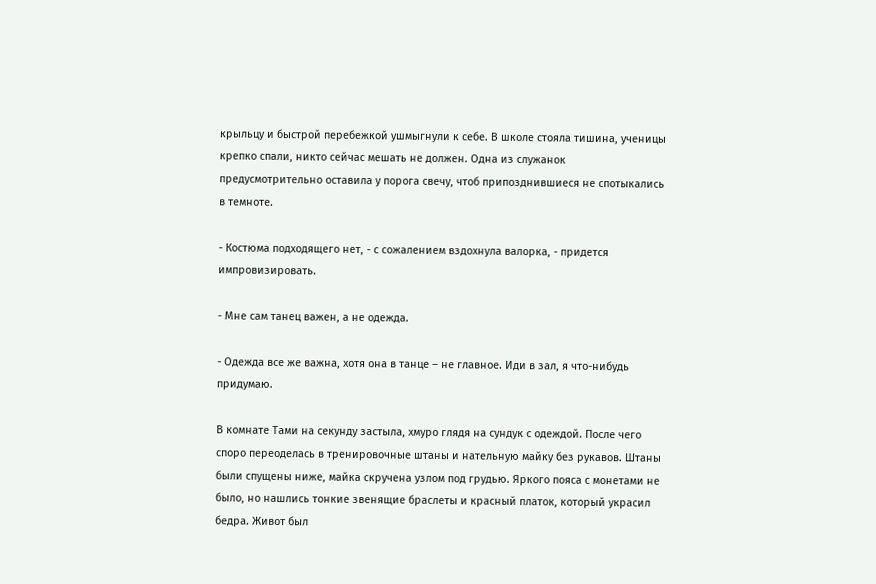крыльцу и быстрой перебежкой ушмыгнули к себе. В школе стояла тишина, ученицы крепко спали, никто сейчас мешать не должен. Одна из служанок предусмотрительно оставила у порога свечу, чтоб припозднившиеся не спотыкались в темноте.

- Костюма подходящего нет, - с сожалением вздохнула валорка, - придется импровизировать.

- Мне сам танец важен, а не одежда.

- Одежда все же важна, хотя она в танце – не главное. Иди в зал, я что-нибудь придумаю.

В комнате Тами на секунду застыла, хмуро глядя на сундук с одеждой. После чего споро переоделась в тренировочные штаны и нательную майку без рукавов. Штаны были спущены ниже, майка скручена узлом под грудью. Яркого пояса с монетами не было, но нашлись тонкие звенящие браслеты и красный платок, который украсил бедра. Живот был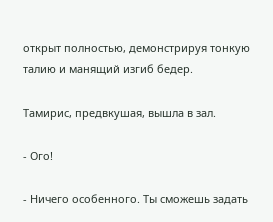открыт полностью, демонстрируя тонкую талию и манящий изгиб бедер.

Тамирис, предвкушая, вышла в зал.

- Ого!

- Ничего особенного. Ты сможешь задать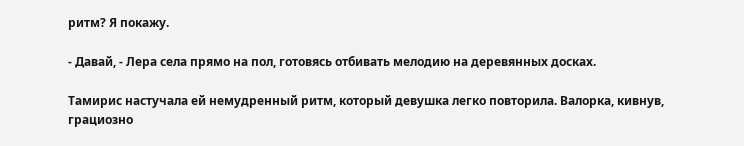ритм? Я покажу.

- Давай, - Лера села прямо на пол, готовясь отбивать мелодию на деревянных досках.

Тамирис настучала ей немудренный ритм, который девушка легко повторила. Валорка, кивнув, грациозно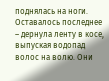поднялась на ноги. Оставалось последнее – дернула ленту в косе, выпуская водопад волос на волю. Они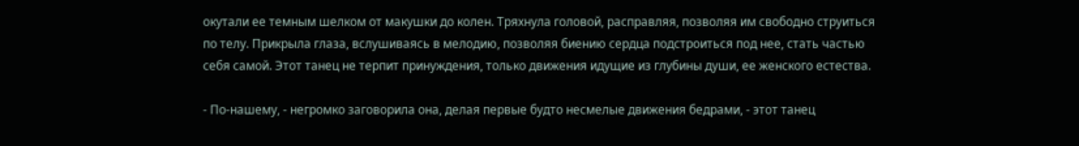окутали ее темным шелком от макушки до колен. Тряхнула головой, расправляя, позволяя им свободно струиться по телу. Прикрыла глаза, вслушиваясь в мелодию, позволяя биению сердца подстроиться под нее, стать частью себя самой. Этот танец не терпит принуждения, только движения идущие из глубины души, ее женского естества.

- По-нашему, - негромко заговорила она, делая первые будто несмелые движения бедрами, - этот танец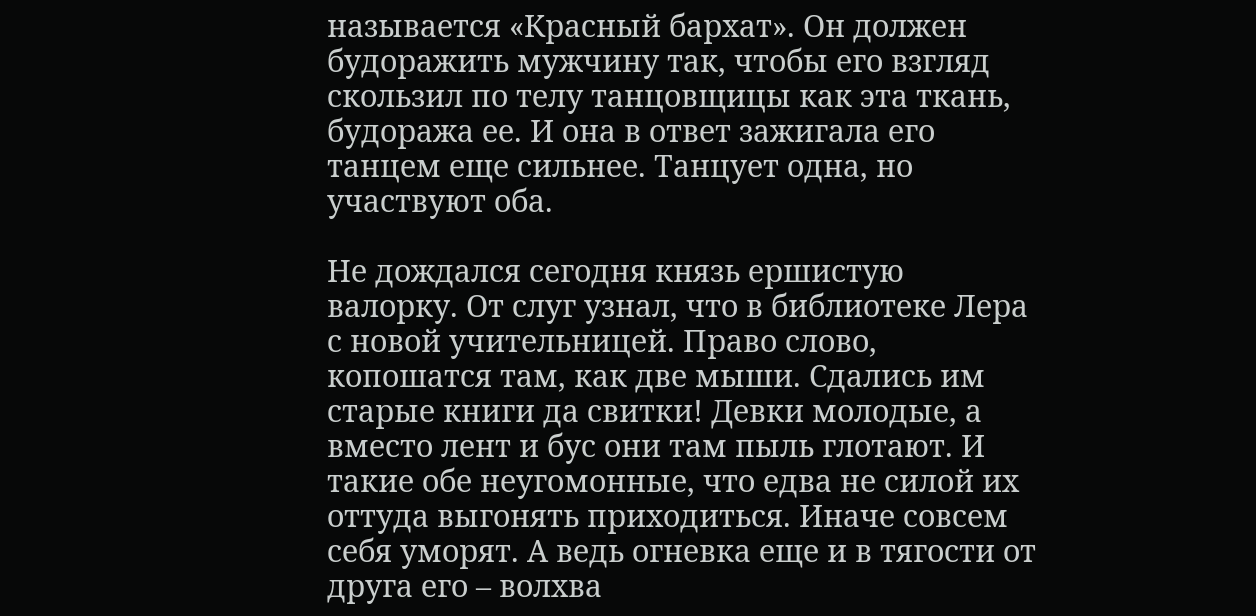называется «Красный бархат». Он должен будоражить мужчину так, чтобы его взгляд скользил по телу танцовщицы как эта ткань, будоража ее. И она в ответ зажигала его танцем еще сильнее. Танцует одна, но участвуют оба.

Не дождался сегодня князь ершистую валорку. От слуг узнал, что в библиотеке Лера с новой учительницей. Право слово, копошатся там, как две мыши. Сдались им старые книги да свитки! Девки молодые, а вместо лент и бус они там пыль глотают. И такие обе неугомонные, что едва не силой их оттуда выгонять приходиться. Иначе совсем себя уморят. А ведь огневка еще и в тягости от друга его – волхва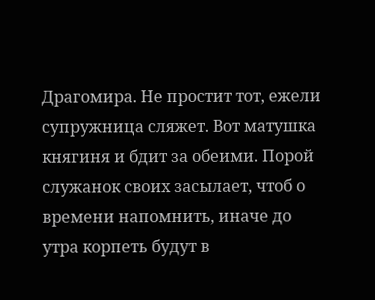Драгомира. Не простит тот, ежели супружница сляжет. Вот матушка княгиня и бдит за обеими. Порой служанок своих засылает, чтоб о времени напомнить, иначе до утра корпеть будут в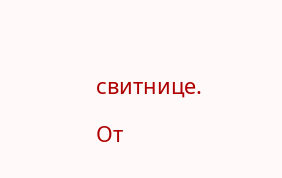свитнице.

От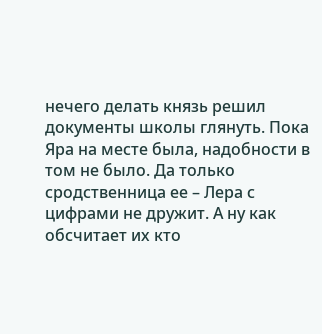нечего делать князь решил документы школы глянуть. Пока Яра на месте была, надобности в том не было. Да только сродственница ее – Лера с цифрами не дружит. А ну как обсчитает их кто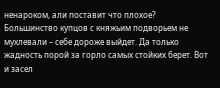ненароком, али поставит что плохое? Большинство купцов с княжьим подворьем не мухлевали – себе дороже выйдет. Да только жадность порой за горло самых стойких берет. Вот и засел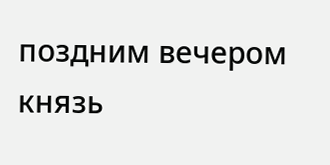поздним вечером князь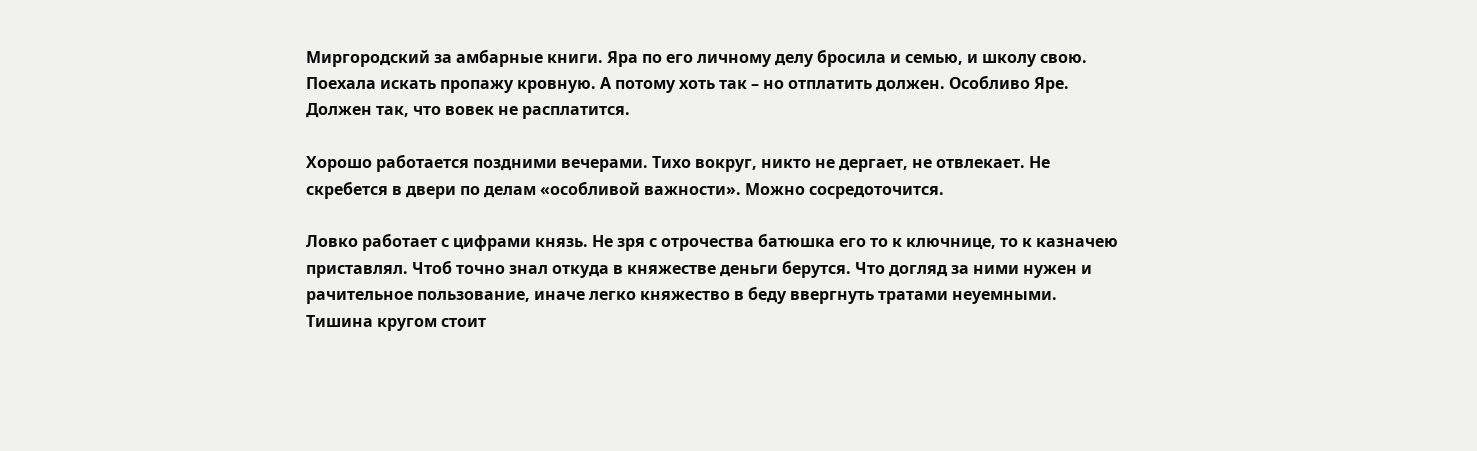Миргородский за амбарные книги. Яра по его личному делу бросила и семью, и школу свою. Поехала искать пропажу кровную. А потому хоть так – но отплатить должен. Особливо Яре. Должен так, что вовек не расплатится.

Хорошо работается поздними вечерами. Тихо вокруг, никто не дергает, не отвлекает. Не скребется в двери по делам «особливой важности». Можно сосредоточится.

Ловко работает с цифрами князь. Не зря с отрочества батюшка его то к ключнице, то к казначею приставлял. Чтоб точно знал откуда в княжестве деньги берутся. Что догляд за ними нужен и рачительное пользование, иначе легко княжество в беду ввергнуть тратами неуемными. Тишина кругом стоит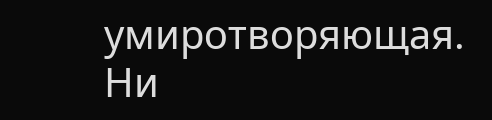умиротворяющая. Ни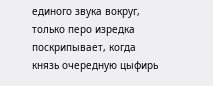единого звука вокруг, только перо изредка поскрипывает, когда князь очередную цыфирь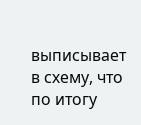выписывает в схему, что по итогу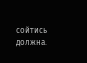сойтись должна.